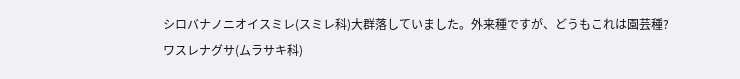シロバナノニオイスミレ(スミレ科)大群落していました。外来種ですが、どうもこれは園芸種?
ワスレナグサ(ムラサキ科)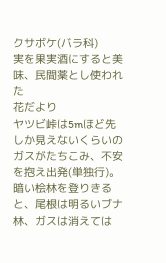クサボケ(バラ科)
実を果実酒にすると美味、民間薬とし使われた
花だより
ヤツビ峠は5mほど先しか見えないくらいのガスがたちこみ、不安を抱え出発(単独行)。暗い桧林を登りきると、尾根は明るいブナ林、ガスは消えては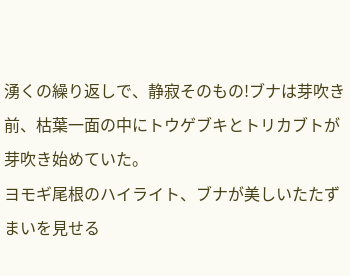湧くの繰り返しで、静寂そのもの!ブナは芽吹き前、枯葉一面の中にトウゲブキとトリカブトが芽吹き始めていた。
ヨモギ尾根のハイライト、ブナが美しいたたずまいを見せる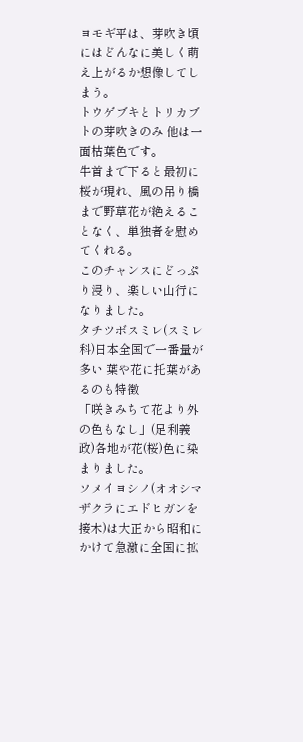ヨモギ平は、芽吹き頃にはどんなに美しく萌え上がるか想像してしまう。
トウゲブキとトリカブトの芽吹きのみ 他は一面枯葉色です。
牛首まで下ると最初に桜が現れ、風の吊り橋まで野草花が絶えることなく、単独者を慰めてくれる。
このチャンスにどっぷり浸り、楽しい山行になりました。
タチツボスミレ(スミレ科)日本全国で一番量が多い 葉や花に托葉があるのも特徴
「咲きみちて花より外の色もなし」(足利義政)各地が花(桜)色に染まりました。
ソメイヨシノ(オオシマザクラにエドヒガンを接木)は大正から昭和にかけて急激に全国に拡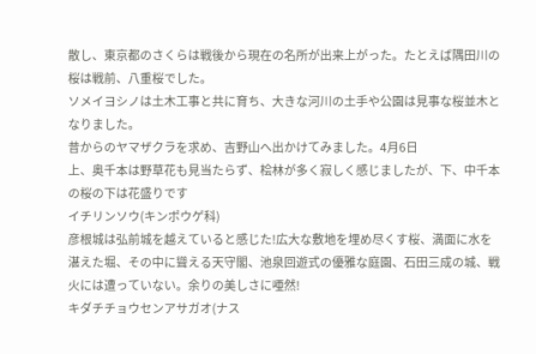散し、東京都のさくらは戦後から現在の名所が出来上がった。たとえば隅田川の桜は戦前、八重桜でした。
ソメイヨシノは土木工事と共に育ち、大きな河川の土手や公園は見事な桜並木となりました。
昔からのヤマザクラを求め、吉野山へ出かけてみました。4月6日
上、奥千本は野草花も見当たらず、桧林が多く寂しく感じましたが、下、中千本の桜の下は花盛りです
イチリンソウ(キンポウゲ科)
彦根城は弘前城を越えていると感じた!広大な敷地を埋め尽くす桜、満面に水を湛えた堀、その中に聳える天守閣、池泉回遊式の優雅な庭園、石田三成の城、戦火には遭っていない。余りの美しさに唖然!
キダチチョウセンアサガオ(ナス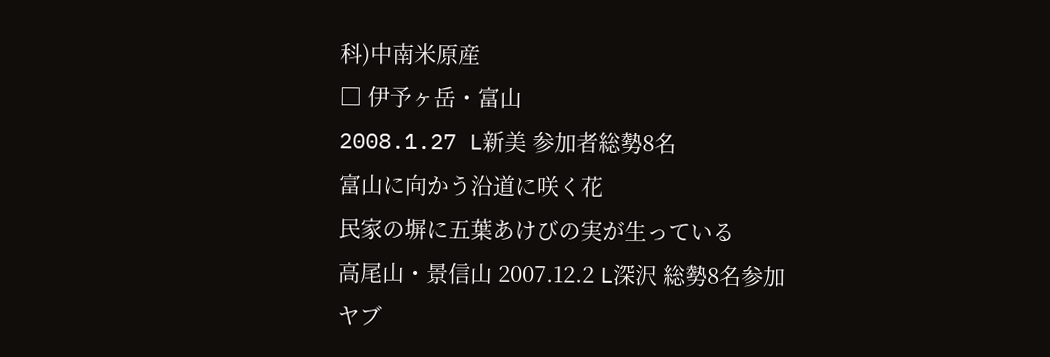科)中南米原産
□ 伊予ヶ岳・富山
2008.1.27 L新美 参加者総勢8名
富山に向かう沿道に咲く花
民家の塀に五葉あけびの実が生っている
高尾山・景信山 2007.12.2 L深沢 総勢8名参加
ヤブ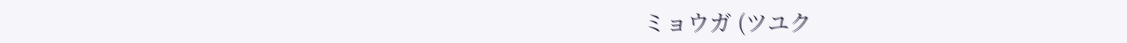ミョウガ (ツユク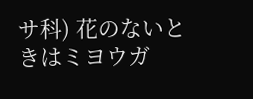サ科) 花のないときはミヨウガ